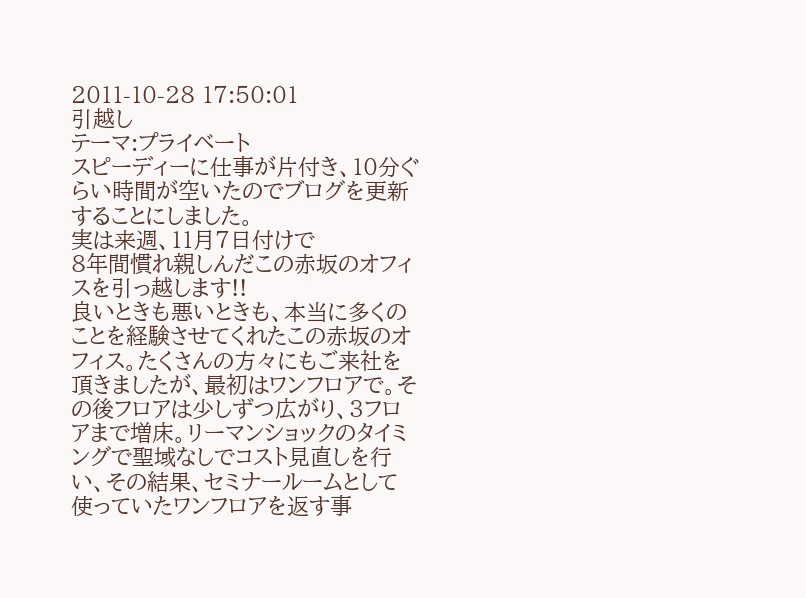2011-10-28 17:50:01
引越し
テーマ:プライベート
スピーディーに仕事が片付き、10分ぐらい時間が空いたのでブログを更新することにしました。
実は来週、11月7日付けで
8年間慣れ親しんだこの赤坂のオフィスを引っ越します!!
良いときも悪いときも、本当に多くのことを経験させてくれたこの赤坂のオフィス。たくさんの方々にもご来社を頂きましたが、最初はワンフロアで。その後フロアは少しずつ広がり、3フロアまで増床。リーマンショックのタイミングで聖域なしでコスト見直しを行い、その結果、セミナールームとして使っていたワンフロアを返す事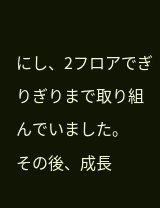にし、2フロアでぎりぎりまで取り組んでいました。
その後、成長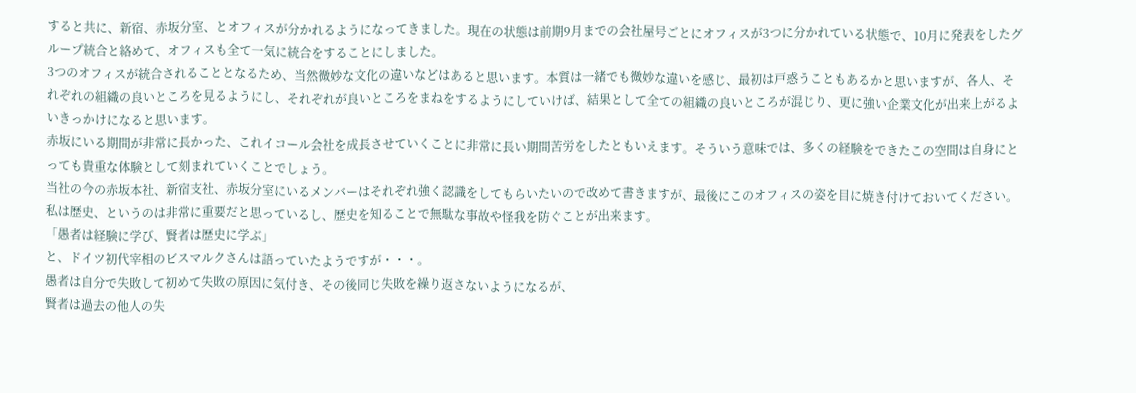すると共に、新宿、赤坂分室、とオフィスが分かれるようになってきました。現在の状態は前期9月までの会社屋号ごとにオフィスが3つに分かれている状態で、10月に発表をしたグループ統合と絡めて、オフィスも全て一気に統合をすることにしました。
3つのオフィスが統合されることとなるため、当然微妙な文化の違いなどはあると思います。本質は一緒でも微妙な違いを感じ、最初は戸惑うこともあるかと思いますが、各人、それぞれの組織の良いところを見るようにし、それぞれが良いところをまねをするようにしていけば、結果として全ての組織の良いところが混じり、更に強い企業文化が出来上がるよいきっかけになると思います。
赤坂にいる期間が非常に長かった、これイコール会社を成長させていくことに非常に長い期間苦労をしたともいえます。そういう意味では、多くの経験をできたこの空間は自身にとっても貴重な体験として刻まれていくことでしょう。
当社の今の赤坂本社、新宿支社、赤坂分室にいるメンバーはそれぞれ強く認識をしてもらいたいので改めて書きますが、最後にこのオフィスの姿を目に焼き付けておいてください。
私は歴史、というのは非常に重要だと思っているし、歴史を知ることで無駄な事故や怪我を防ぐことが出来ます。
「愚者は経験に学び、賢者は歴史に学ぶ」
と、ドイツ初代宰相のビスマルクさんは語っていたようですが・・・。
愚者は自分で失敗して初めて失敗の原因に気付き、その後同じ失敗を繰り返さないようになるが、
賢者は過去の他人の失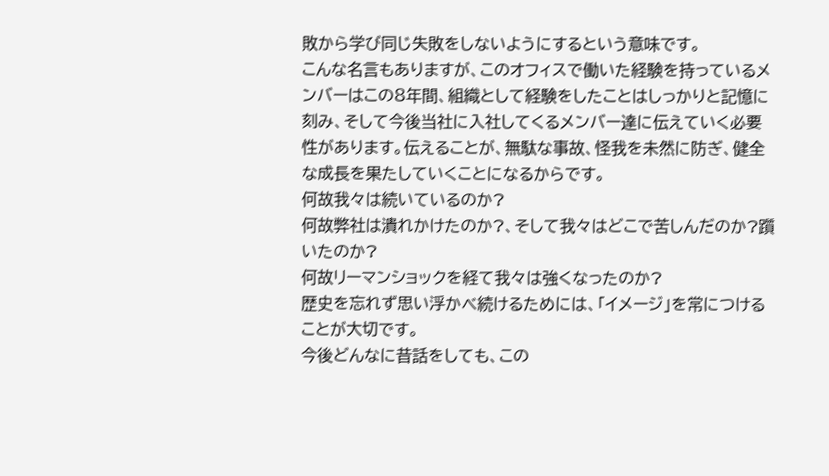敗から学び同じ失敗をしないようにするという意味です。
こんな名言もありますが、このオフィスで働いた経験を持っているメンバーはこの8年間、組織として経験をしたことはしっかりと記憶に刻み、そして今後当社に入社してくるメンバー達に伝えていく必要性があります。伝えることが、無駄な事故、怪我を未然に防ぎ、健全な成長を果たしていくことになるからです。
何故我々は続いているのか?
何故弊社は潰れかけたのか?、そして我々はどこで苦しんだのか?躓いたのか?
何故リーマンショックを経て我々は強くなったのか?
歴史を忘れず思い浮かべ続けるためには、「イメージ」を常につけることが大切です。
今後どんなに昔話をしても、この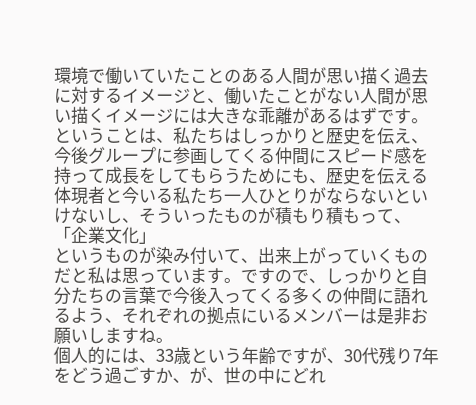環境で働いていたことのある人間が思い描く過去に対するイメージと、働いたことがない人間が思い描くイメージには大きな乖離があるはずです。
ということは、私たちはしっかりと歴史を伝え、今後グループに参画してくる仲間にスピード感を持って成長をしてもらうためにも、歴史を伝える体現者と今いる私たち一人ひとりがならないといけないし、そういったものが積もり積もって、
「企業文化」
というものが染み付いて、出来上がっていくものだと私は思っています。ですので、しっかりと自分たちの言葉で今後入ってくる多くの仲間に語れるよう、それぞれの拠点にいるメンバーは是非お願いしますね。
個人的には、33歳という年齢ですが、30代残り7年をどう過ごすか、が、世の中にどれ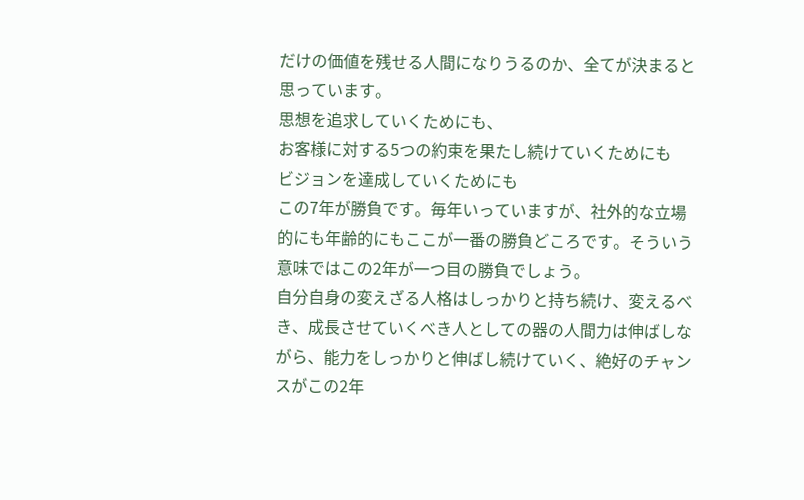だけの価値を残せる人間になりうるのか、全てが決まると思っています。
思想を追求していくためにも、
お客様に対する5つの約束を果たし続けていくためにも
ビジョンを達成していくためにも
この7年が勝負です。毎年いっていますが、社外的な立場的にも年齢的にもここが一番の勝負どころです。そういう意味ではこの2年が一つ目の勝負でしょう。
自分自身の変えざる人格はしっかりと持ち続け、変えるべき、成長させていくべき人としての器の人間力は伸ばしながら、能力をしっかりと伸ばし続けていく、絶好のチャンスがこの2年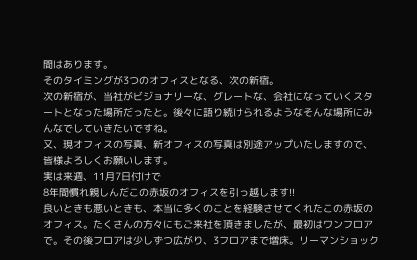間はあります。
そのタイミングが3つのオフィスとなる、次の新宿。
次の新宿が、当社がビジョナリーな、グレートな、会社になっていくスタートとなった場所だったと。後々に語り続けられるようなそんな場所にみんなでしていきたいですね。
又、現オフィスの写真、新オフィスの写真は別途アップいたしますので、皆様よろしくお願いします。
実は来週、11月7日付けで
8年間慣れ親しんだこの赤坂のオフィスを引っ越します!!
良いときも悪いときも、本当に多くのことを経験させてくれたこの赤坂のオフィス。たくさんの方々にもご来社を頂きましたが、最初はワンフロアで。その後フロアは少しずつ広がり、3フロアまで増床。リーマンショック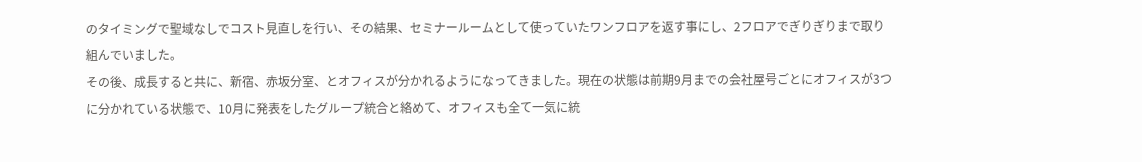のタイミングで聖域なしでコスト見直しを行い、その結果、セミナールームとして使っていたワンフロアを返す事にし、2フロアでぎりぎりまで取り組んでいました。
その後、成長すると共に、新宿、赤坂分室、とオフィスが分かれるようになってきました。現在の状態は前期9月までの会社屋号ごとにオフィスが3つに分かれている状態で、10月に発表をしたグループ統合と絡めて、オフィスも全て一気に統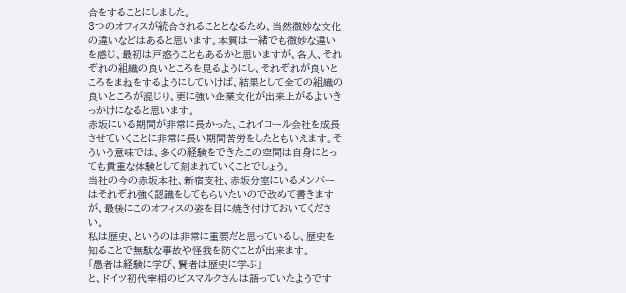合をすることにしました。
3つのオフィスが統合されることとなるため、当然微妙な文化の違いなどはあると思います。本質は一緒でも微妙な違いを感じ、最初は戸惑うこともあるかと思いますが、各人、それぞれの組織の良いところを見るようにし、それぞれが良いところをまねをするようにしていけば、結果として全ての組織の良いところが混じり、更に強い企業文化が出来上がるよいきっかけになると思います。
赤坂にいる期間が非常に長かった、これイコール会社を成長させていくことに非常に長い期間苦労をしたともいえます。そういう意味では、多くの経験をできたこの空間は自身にとっても貴重な体験として刻まれていくことでしょう。
当社の今の赤坂本社、新宿支社、赤坂分室にいるメンバーはそれぞれ強く認識をしてもらいたいので改めて書きますが、最後にこのオフィスの姿を目に焼き付けておいてください。
私は歴史、というのは非常に重要だと思っているし、歴史を知ることで無駄な事故や怪我を防ぐことが出来ます。
「愚者は経験に学び、賢者は歴史に学ぶ」
と、ドイツ初代宰相のビスマルクさんは語っていたようです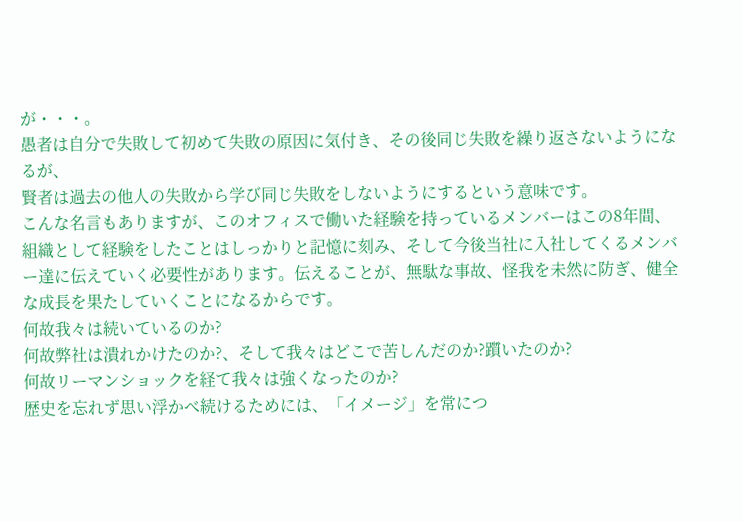が・・・。
愚者は自分で失敗して初めて失敗の原因に気付き、その後同じ失敗を繰り返さないようになるが、
賢者は過去の他人の失敗から学び同じ失敗をしないようにするという意味です。
こんな名言もありますが、このオフィスで働いた経験を持っているメンバーはこの8年間、組織として経験をしたことはしっかりと記憶に刻み、そして今後当社に入社してくるメンバー達に伝えていく必要性があります。伝えることが、無駄な事故、怪我を未然に防ぎ、健全な成長を果たしていくことになるからです。
何故我々は続いているのか?
何故弊社は潰れかけたのか?、そして我々はどこで苦しんだのか?躓いたのか?
何故リーマンショックを経て我々は強くなったのか?
歴史を忘れず思い浮かべ続けるためには、「イメージ」を常につ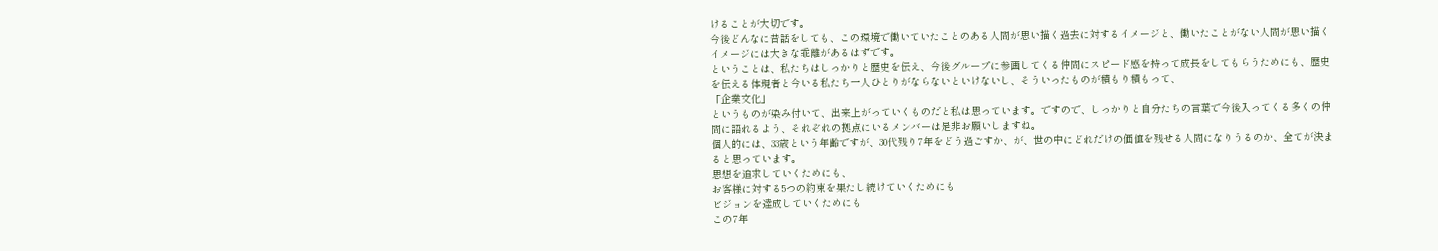けることが大切です。
今後どんなに昔話をしても、この環境で働いていたことのある人間が思い描く過去に対するイメージと、働いたことがない人間が思い描くイメージには大きな乖離があるはずです。
ということは、私たちはしっかりと歴史を伝え、今後グループに参画してくる仲間にスピード感を持って成長をしてもらうためにも、歴史を伝える体現者と今いる私たち一人ひとりがならないといけないし、そういったものが積もり積もって、
「企業文化」
というものが染み付いて、出来上がっていくものだと私は思っています。ですので、しっかりと自分たちの言葉で今後入ってくる多くの仲間に語れるよう、それぞれの拠点にいるメンバーは是非お願いしますね。
個人的には、33歳という年齢ですが、30代残り7年をどう過ごすか、が、世の中にどれだけの価値を残せる人間になりうるのか、全てが決まると思っています。
思想を追求していくためにも、
お客様に対する5つの約束を果たし続けていくためにも
ビジョンを達成していくためにも
この7年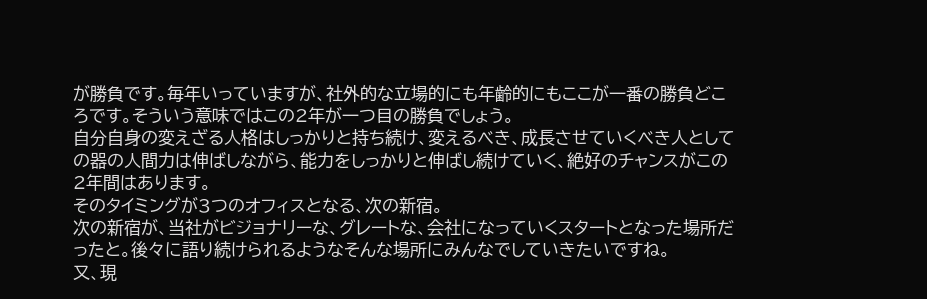が勝負です。毎年いっていますが、社外的な立場的にも年齢的にもここが一番の勝負どころです。そういう意味ではこの2年が一つ目の勝負でしょう。
自分自身の変えざる人格はしっかりと持ち続け、変えるべき、成長させていくべき人としての器の人間力は伸ばしながら、能力をしっかりと伸ばし続けていく、絶好のチャンスがこの2年間はあります。
そのタイミングが3つのオフィスとなる、次の新宿。
次の新宿が、当社がビジョナリーな、グレートな、会社になっていくスタートとなった場所だったと。後々に語り続けられるようなそんな場所にみんなでしていきたいですね。
又、現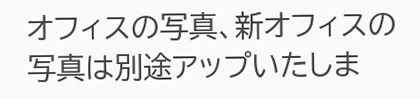オフィスの写真、新オフィスの写真は別途アップいたしま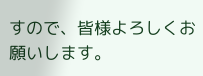すので、皆様よろしくお願いします。